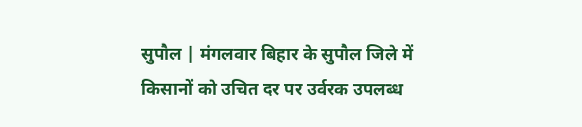सुपौल | मंगलवार बिहार के सुपौल जिले में किसानों को उचित दर पर उर्वरक उपलब्ध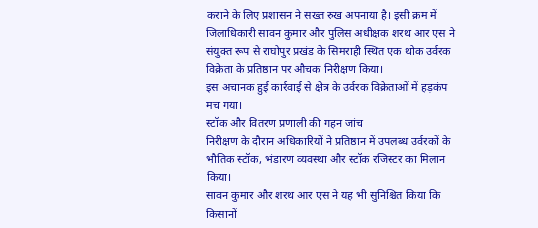कराने के लिए प्रशासन ने सख्त रुख अपनाया है। इसी क्रम में जिलाधिकारी सावन कुमार और पुलिस अधीक्षक शरथ आर एस ने संयुक्त रूप से राघोपुर प्रखंड के सिमराही स्थित एक थोक उर्वरक विक्रेता के प्रतिष्ठान पर औचक निरीक्षण किया।
इस अचानक हुई कार्रवाई से क्षेत्र के उर्वरक विक्रेताओं में हड़कंप मच गया।
स्टॉक और वितरण प्रणाली की गहन जांच
निरीक्षण के दौरान अधिकारियों ने प्रतिष्ठान में उपलब्ध उर्वरकों के भौतिक स्टॉक, भंडारण व्यवस्था और स्टॉक रजिस्टर का मिलान किया।
सावन कुमार और शरथ आर एस ने यह भी सुनिश्चित किया कि किसानों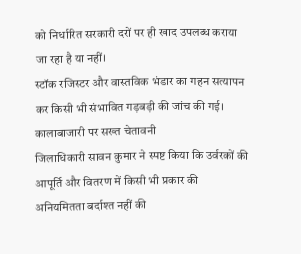को निर्धारित सरकारी दरों पर ही खाद उपलब्ध कराया जा रहा है या नहीं।
स्टॉक रजिस्टर और वास्तविक भंडार का गहन सत्यापन कर किसी भी संभावित गड़बड़ी की जांच की गई।
कालाबाजारी पर सख्त चेतावनी
जिलाधिकारी सावन कुमार ने स्पष्ट किया कि उर्वरकों की आपूर्ति और वितरण में किसी भी प्रकार की अनियमितता बर्दाश्त नहीं की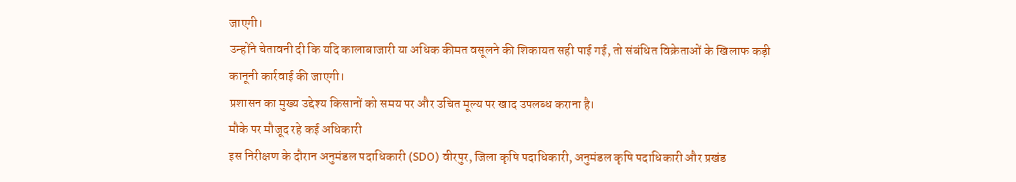जाएगी।
उन्होंने चेतावनी दी कि यदि कालाबाजारी या अधिक कीमत वसूलने की शिकायत सही पाई गई, तो संबंधित विक्रेताओं के खिलाफ कड़ी कानूनी कार्रवाई की जाएगी।
प्रशासन का मुख्य उद्देश्य किसानों को समय पर और उचित मूल्य पर खाद उपलब्ध कराना है।
मौके पर मौजूद रहे कई अधिकारी
इस निरीक्षण के दौरान अनुमंडल पदाधिकारी (SDO) वीरपुर, जिला कृषि पदाधिकारी, अनुमंडल कृषि पदाधिकारी और प्रखंड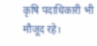कृषि पदाधिकारी भी मौजूद रहे।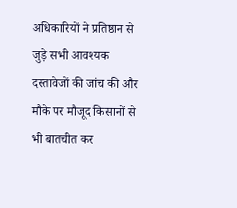अधिकारियों ने प्रतिष्ठान से जुड़े सभी आवश्यक दस्तावेजों की जांच की और मौके पर मौजूद किसानों से भी बातचीत कर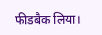फीडबैक लिया।